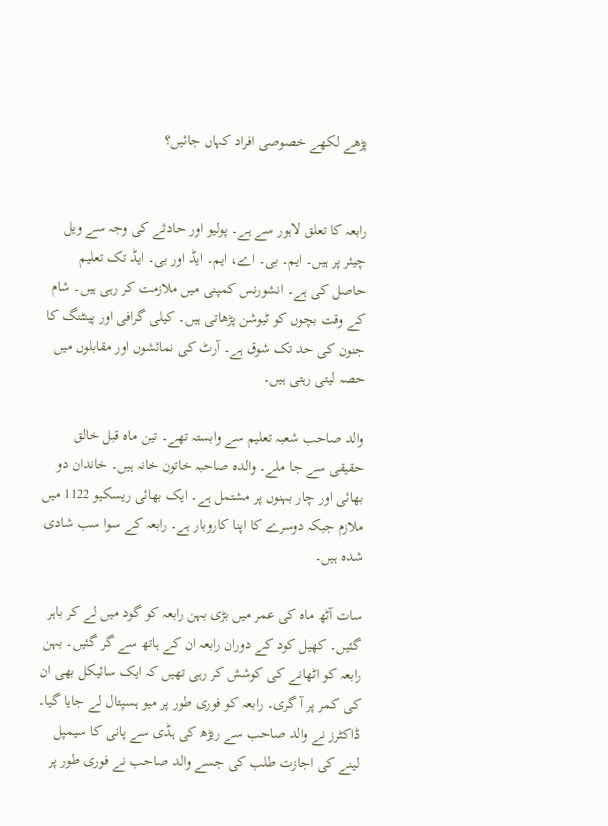پڑھے لکھے خصوصی افراد کہاں جائیں؟


رابعہ کا تعلق لاہور سے ہے۔ پولیو اور حادثے کی وجہ سے ویل چیئر پر ہیں۔ ایم۔ بی۔ اے، ایم۔ ایڈ اور بی۔ ایڈ تک تعلیم حاصل کی ہے۔ انشورنس کمپنی میں ملازمت کر رہی ہیں۔ شام کے وقت بچوں کو ٹیوشن پڑھاتی ہیں۔ کیلی گرافی اور پینٹنگ کا جنون کی حد تک شوق ہے۔ آرٹ کی نمائشوں اور مقابلوں میں حصہ لیتی رہتی ہیں۔

والد صاحب شعبہ تعلیم سے وابستہ تھے۔ تین ماہ قبل خالق حقیقی سے جا ملے۔ والدہ صاحبہ خاتون خانہ ہیں۔ خاندان دو بھائی اور چار بہنوں پر مشتمل ہے۔ ایک بھائی ریسکیو 1122 میں ملازم جبکہ دوسرے کا اپنا کاروبار ہے۔ رابعہ کے سوا سب شادی شدہ ہیں۔

سات آٹھ ماہ کی عمر میں بڑی بہن رابعہ کو گود میں لے کر باہر گئیں۔ کھیل کود کے دوران رابعہ ان کے ہاتھ سے گر گئیں۔ بہن رابعہ کو اٹھانے کی کوشش کر رہی تھیں کہ ایک سائیکل بھی ان کی کمر پر آ گری۔ رابعہ کو فوری طور پر میو ہسپتال لے جایا گیا۔ ڈاکٹرز نے والد صاحب سے ریڑھ کی ہڈی سے پانی کا سیمپل لینے کی اجازت طلب کی جسے والد صاحب نے فوری طور پر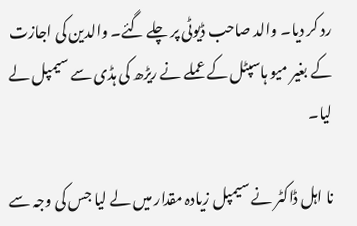رد کر دیا۔ والد صاحب ڈیوٹی پر چلے گئے۔ والدین کی اجازت کے بغیر میو ہاسپٹل کے عملے نے ریڑھ کی ہڈی سے سیمپل لے لیا۔

نا اہل ڈاکٹر نے سیمپل زیادہ مقدار میں لے لیا جس کی وجہ سے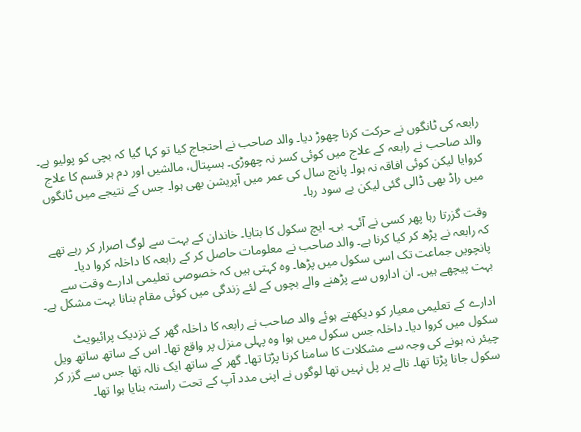رابعہ کی ٹانگوں نے حرکت کرنا چھوڑ دیا۔ والد صاحب نے احتجاج کیا تو کہا گیا کہ بچی کو پولیو ہے۔ والد صاحب نے رابعہ کے علاج میں کوئی کسر نہ چھوڑی۔ ہسپتال، مالشیں اور دم ہر قسم کا علاج کروایا لیکن کوئی افاقہ نہ ہوا۔ پانچ سال کی عمر میں آپریشن بھی ہوا۔ جس کے نتیجے میں ٹانگوں میں راڈ بھی ڈالی گئی لیکن بے سود رہا۔

وقت گزرتا رہا پھر کسی نے آئی۔ بی۔ ایچ سکول کا بتایا۔ خاندان کے بہت سے لوگ اصرار کر رہے تھے کہ رابعہ نے پڑھ کر کیا کرنا ہے۔ والد صاحب نے معلومات حاصل کر کے رابعہ کا داخلہ کروا دیا۔ پانچویں جماعت تک اسی سکول میں پڑھا۔ وہ کہتی ہیں کہ خصوصی تعلیمی ادارے وقت سے بہت پیچھے ہیں۔ ان اداروں سے پڑھنے والے بچوں کے لئے زندگی میں کوئی مقام بنانا بہت مشکل ہے۔

ادارے کے تعلیمی معیار کو دیکھتے ہوئے والد صاحب نے رابعہ کا داخلہ گھر کے نزدیک پرائیویٹ سکول میں کروا دیا۔ داخلہ جس سکول میں ہوا وہ پہلی منزل پر واقع تھا۔ اس کے ساتھ ساتھ ویل چیئر نہ ہونے کی وجہ سے مشکلات کا سامنا کرنا پڑتا تھا۔ گھر کے ساتھ ایک نالہ تھا جس سے گزر کر سکول جانا پڑتا تھا۔ نالے پر پل نہیں تھا لوگوں نے اپنی مدد آپ کے تحت راستہ بنایا ہوا تھا۔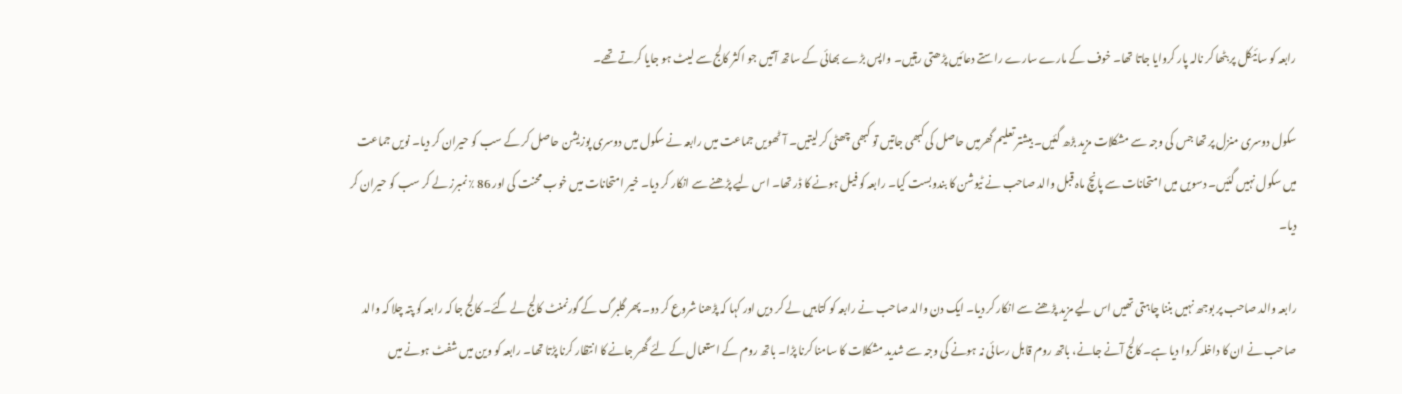رابعہ کو سائیکل پر بٹھا کر نالہ پار کروایا جاتا تھا۔ خوف کے مارے سارے راستے دعائیں پڑھتی رہتیں۔ واپس بڑے بھائی کے ساتھ آتیں جو اکثر کالج سے لیٹ ہو جایا کرتے تھے۔

سکول دوسری منزل پر تھا جس کی وجہ سے مشکلات مزید بڑھ گئیں۔ بیشتر تعلیم گھرمیں حاصل کی کبھی جاتیں تو کبھی چھٹی کر لیتیں۔ آٹھویں جماعت میں رابعہ نے سکول میں دوسری پوزیشن حاصل کر کے سب کو حیران کر دیا۔ نویں جماعت میں سکول نہیں گئیں۔ دسویں میں امتحانات سے پانچ ماہ قبل والد صاحب نے ٹیوشن کا بندوبست کیا۔ رابعہ کو فیل ہونے کا ڈر تھا۔ اس لیے پڑھنے سے انکار کر دیا۔ خیر امتحانات میں خوب محنت کی اور 86 ٪ نمبرز لے کر سب کو حیران کر دیا۔

رابعہ والد صاحب پر بوجھ نہیں بننا چاہتی تھیں اس لیے مزید پڑھنے سے انکار کر دیا۔ ایک دن والد صاحب نے رابعہ کو کتابیں لے کر دیں اور کہا کہ پڑھنا شروع کر دو۔ پھر گلبرگ کے گورنمنٹ کالج لے گئے۔ کالج جا کہ رابعہ کو پتہ چلا کہ والد صاحب نے ان کا داخلہ کروا دیا ہے۔ کالج آنے جانے، باتھ روم قابل رسائی نہ ہونے کی وجہ سے شدید مشکلات کا سامنا کرنا پڑا۔ باتھ روم کے استعمال کے لئے گھر جانے کا انتظار کرنا پڑتا تھا۔ رابعہ کو وین میں شفٹ ہونے میں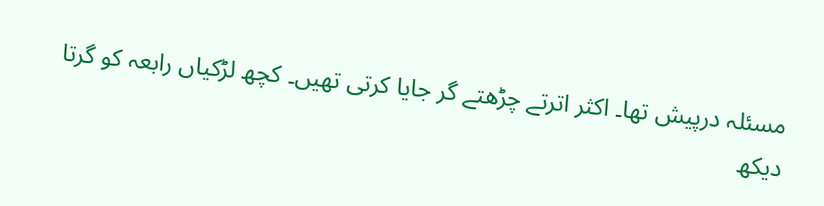مسئلہ درپیش تھا۔ اکثر اترتے چڑھتے گر جایا کرتی تھیں۔ کچھ لڑکیاں رابعہ کو گرتا دیکھ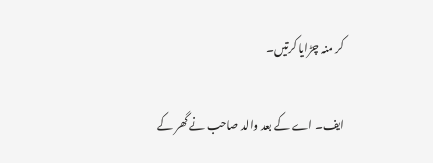کر منہ چڑایا کرتیں۔

ایف۔ اے کے بعد والد صاحب نے گھر کے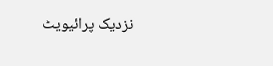نزدیک پرائیویٹ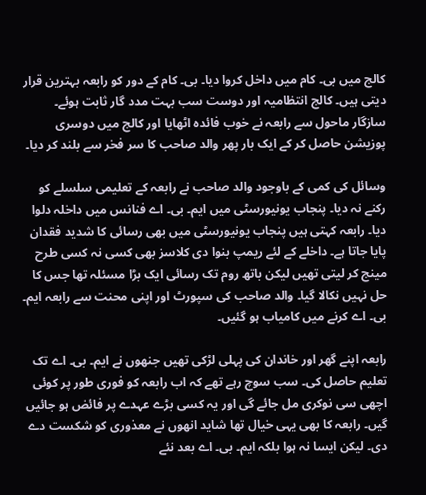کالج میں بی۔ کام میں داخل کروا دیا۔ بی۔ کام کے دور کو رابعہ بہترین قرار دیتی ہیں۔ کالج انتظامیہ اور دوست سب بہت مدد گار ثابت ہوئے۔ سازگار ماحول سے رابعہ نے خوب فائدہ اٹھایا اور کالج میں دوسری پوزیشن حاصل کر کے ایک بار پھر والد صاحب کا سر فخر سے بلند کر دیا۔

وسائل کی کمی کے باوجود والد صاحب نے رابعہ کے تعلیمی سلسلے کو رکنے نہ دیا۔ پنجاب یونیورسٹی میں ایم۔ بی۔ اے فنانس میں داخلہ دلوا دیا۔ رابعہ کہتی ہیں پنجاب یونیورسٹی میں بھی رسائی کا شدید فقدان پایا جاتا ہے۔ داخلے کے لئے ریمپ بنوا دی کلاسز بھی کسی نہ کسی طرح مینج کر لیتی تھیں لیکن باتھ روم تک رسائی ایک بڑا مسئلہ تھا جس کا حل نہیں نکالا گیا۔ والد صاحب کی سپورٹ اور اپنی محنت سے رابعہ ایم۔ بی۔ اے کرنے میں کامیاب ہو گئیں۔

رابعہ اپنے گھر اور خاندان کی پہلی لڑکی تھیں جنھوں نے ایم۔ بی۔ اے تک تعلیم حاصل کی۔ سب سوچ رہے تھے کہ اب رابعہ کو فوری طور پر کوئی اچھی سی نوکری مل جائے گی اور یہ کسی بڑے عہدے پر فائض ہو جائیں گیں۔ رابعہ کا بھی یہی خیال تھا شاید انھوں نے معذوری کو شکست دے دی۔ لیکن ایسا نہ ہوا بلکہ ایم۔ بی۔ اے بعد نئے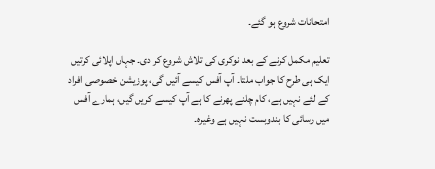امتحانات شروع ہو گئے۔

تعلیم مکمل کرنے کے بعد نوکری کی تلاش شروع کر دی۔ جہاں اپلائی کرتیں ایک ہی طرح کا جواب ملتا۔ آپ آفس کیسے آئیں گی، پوزیشن خصوصی افراد کے لئے نہیں ہے، کام چلنے پھرنے کا ہے آپ کیسے کریں گیں، ہمارے آفس میں رسائی کا بندوبست نہیں ہے وغیرہ۔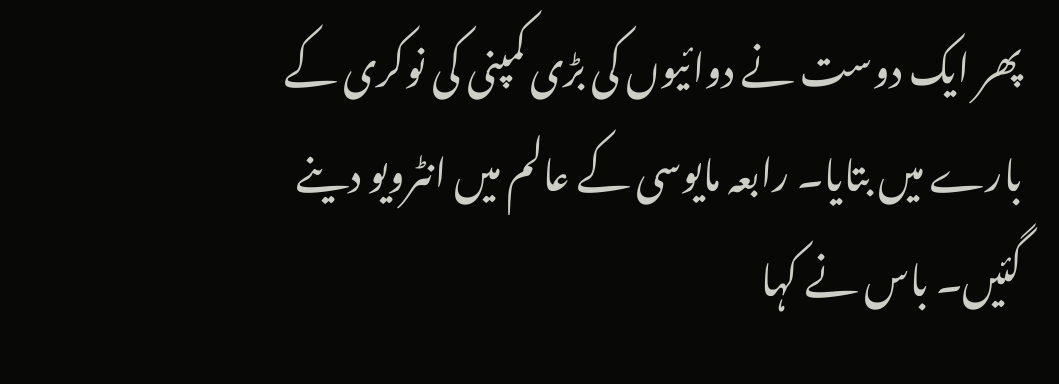پھر ایک دوست نے دوائیوں کی بڑی کمپنی کی نوکری کے بارے میں بتایا۔ رابعہ مایوسی کے عالم میں انٹرویو دینے گئیں۔ باس نے کہا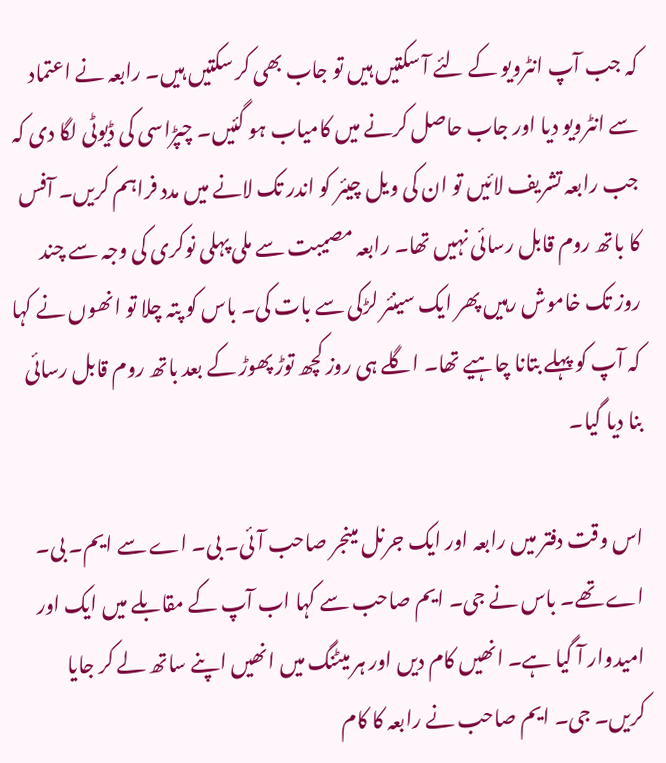کہ جب آپ انٹرویو کے لئے آ سکتیں ہیں تو جاب بھی کر سکتیں ہیں۔ رابعہ نے اعتماد سے انٹرویو دیا اور جاب حاصل کرنے میں کامیاب ہو گئیں۔ چپڑاسی کی ڈیوٹی لگا دی کہ جب رابعہ تشریف لائیں تو ان کی ویل چیئر کو اندر تک لانے میں مدد فراہم کریں۔ آفس کا باتھ روم قابل رسائی نہیں تھا۔ رابعہ مصیبت سے ملی پہلی نوکری کی وجہ سے چند روز تک خاموش رہیں پھر ایک سینئر لڑکی سے بات کی۔ باس کو پتہ چلا تو انھوں نے کہا کہ آپ کو پہلے بتانا چاہیے تھا۔ اگلے ہی روز کچھ توڑ پھوڑ کے بعد باتھ روم قابل رسائی بنا دیا گیا۔

اس وقت دفتر میں رابعہ اور ایک جرنل مینجر صاحب آئی۔ بی۔ اے سے ایم۔ بی۔ اے تھے۔ باس نے جی۔ ایم صاحب سے کہا اب آپ کے مقابلے میں ایک اور امیدوار آ گیا ہے۔ انھیں کام دیں اور ہر میٹنگ میں انھیں اپنے ساتھ لے کر جایا کریں۔ جی۔ ایم صاحب نے رابعہ کا کام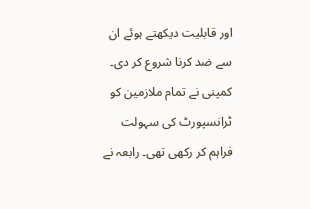اور قابلیت دیکھتے ہوئے ان سے ضد کرنا شروع کر دی۔ کمپنی نے تمام ملازمین کو ٹرانسپورٹ کی سہولت فراہم کر رکھی تھی۔ رابعہ نے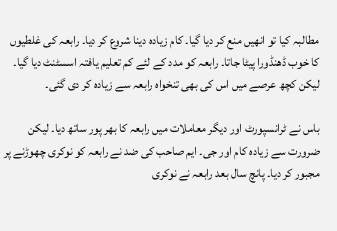مطالبہ کیا تو انھیں منع کر دیا گیا۔ کام زیادہ دینا شروع کر دیا۔ رابعہ کی غلطیوں کا خوب ڈھنڈورا پیٹا جاتا۔ رابعہ کو مدد کے لئے کم تعلیم یافتہ اسسٹنٹ دیا گیا۔ لیکن کچھ عرصے میں اس کی بھی تنخواہ رابعہ سے زیادہ کر دی گئی۔

باس نے ٹرانسپورٹ اور دیگر معاملات میں رابعہ کا بھر پور ساتھ دیا۔ لیکن ضرورت سے زیادہ کام اور جی۔ ایم صاحب کی ضد نے رابعہ کو نوکری چھوڑنے پر مجبور کر دیا۔ پانچ سال بعد رابعہ نے نوکری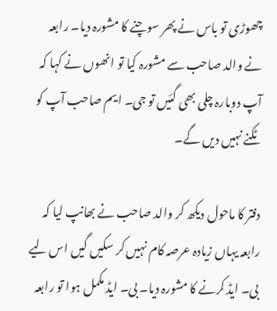چھوڑی تو باس نے پھر سوچنے کا مشورہ دیا۔ رابعہ نے والد صاحب سے مشورہ کیا تو انھوں نے کہا کہ آپ دوبارہ چلی بھی گئیں تو جی۔ ایم صاحب آپ کو ٹکنے نہیں دیں گے۔

دفتر کا ماحول دیکھ کر والد صاحب نے بھانپ لیا کہ رابعہ یہاں زیادہ عرصہ کام نہیں کر سکیں گیں اس لیے بی۔ ایڈ کرنے کا مشورہ دیا۔ بی۔ ایڈ مکمل ہوا تو رابعہ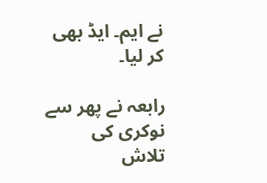نے ایم۔ ایڈ بھی کر لیا۔

رابعہ نے پھر سے نوکری کی تلاش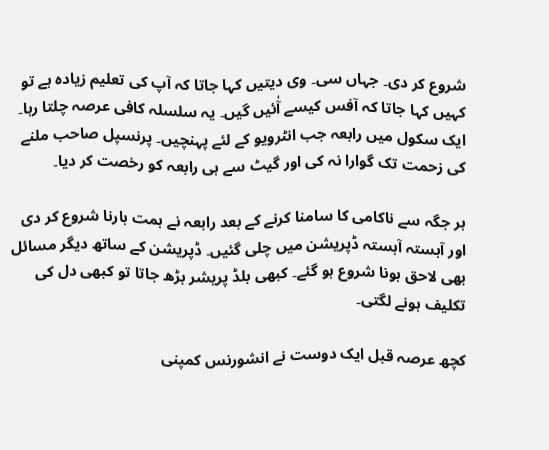شروع کر دی۔ جہاں سی۔ وی دیتیں کہا جاتا کہ آپ کی تعلیم زیادہ ہے تو کہیں کہا جاتا کہ آفس کیسے آٰئیں گیں۔ یہ سلسلہ کافی عرصہ چلتا رہا۔ ایک سکول میں رابعہ جب انٹرویو کے لئے پہنچیں۔ پرنسپل صاحب ملنے کی زحمت تک گوارا نہ کی اور گیٹ سے ہی رابعہ کو رخصت کر دیا۔

ہر جگہ سے ناکامی کا سامنا کرنے کے بعد رابعہ نے ہمت ہارنا شروع کر دی اور آہستہ آہستہ ڈپریشن میں چلی گئیں۔ ڈپریشن کے ساتھ دیگر مسائل بھی لاحق ہونا شروع ہو گئے۔ کبھی بلڈ پریشر بڑھ جاتا تو کبھی دل کی تکلیف ہونے لگتی۔

کچھ عرصہ قبل ایک دوست نے انشورنس کمپنی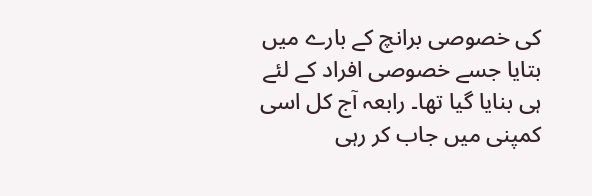کی خصوصی برانچ کے بارے میں بتایا جسے خصوصی افراد کے لئے ہی بنایا گیا تھا۔ رابعہ آج کل اسی کمپنی میں جاب کر رہی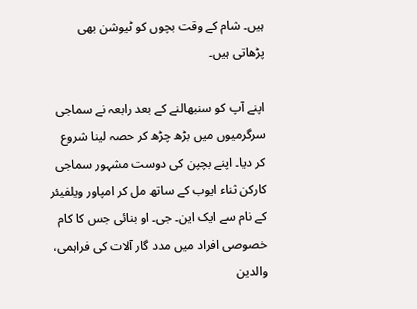ہیں۔ شام کے وقت بچوں کو ٹیوشن بھی پڑھاتی ہیں۔

اپنے آپ کو سنبھالنے کے بعد رابعہ نے سماجی سرگرمیوں میں بڑھ چڑھ کر حصہ لینا شروع کر دیا۔ اپنے بچپن کی دوست مشہور سماجی کارکن ثناء ایوب کے ساتھ مل کر امپاور ویلفیئر کے نام سے ایک این۔ جی۔ او بنائی جس کا کام خصوصی افراد میں مدد گار آلات کی فراہمی، والدین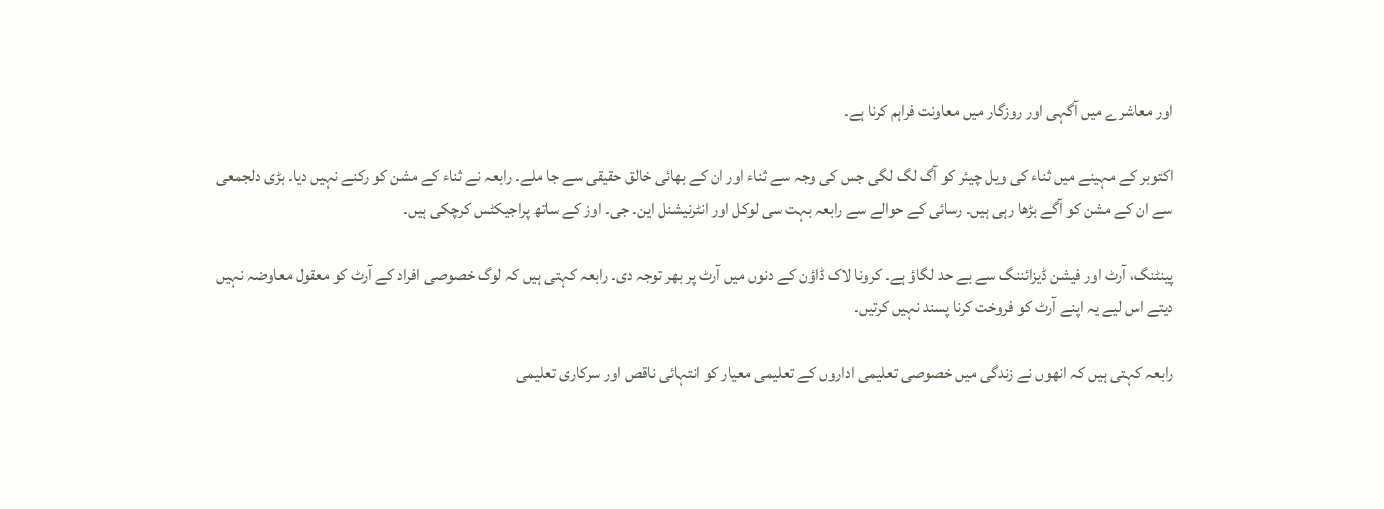اور معاشرے میں آگہی اور روزگار میں معاونت فراہم کرنا ہے۔

اکتوبر کے مہینے میں ثناء کی ویل چیئر کو آگ لگ لگی جس کی وجہ سے ثناء اور ان کے بھائی خالق حقیقی سے جا ملے۔ رابعہ نے ثناء کے مشن کو رکنے نہیں دیا۔ بڑی دلجمعی سے ان کے مشن کو آگے بڑھا رہی ہیں۔ رسائی کے حوالے سے رابعہ بہت سی لوکل اور انٹرنیشنل این۔ جی۔ اوز کے ساتھ پراجیکٹس کرچکی ہیں۔

پینٹنگ، آرٹ اور فیشن ڈیزائننگ سے بے حد لگاؤ ہے۔ کرونا لاک ڈاؤن کے دنوں میں آرٹ پر بھر توجہ دی۔ رابعہ کہتی ہیں کہ لوگ خصوصی افراد کے آرٹ کو معقول معاوضہ نہیں دیتے اس لیے یہ اپنے آرٹ کو فروخت کرنا پسند نہیں کرتیں۔

رابعہ کہتی ہیں کہ انھوں نے زندگی میں خصوصی تعلیمی اداروں کے تعلیمی معیار کو انتہائی ناقص اور سرکاری تعلیمی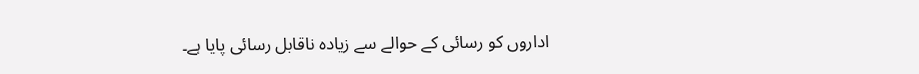اداروں کو رسائی کے حوالے سے زیادہ ناقابل رسائی پایا ہے۔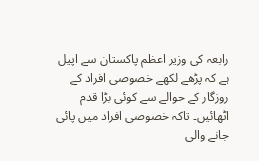رابعہ کی وزیر اعظم پاکستان سے اپیل ہے کہ پڑھے لکھے خصوصی افراد کے روزگار کے حوالے سے کوئی بڑا قدم اٹھائیں۔ تاکہ خصوصی افراد میں پائی جانے والی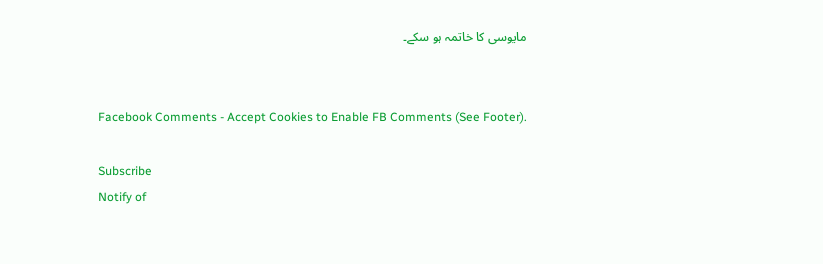مایوسی کا خاتمہ ہو سکے۔


Facebook Comments - Accept Cookies to Enable FB Comments (See Footer).

Subscribe
Notify of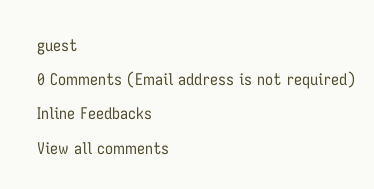guest
0 Comments (Email address is not required)
Inline Feedbacks
View all comments